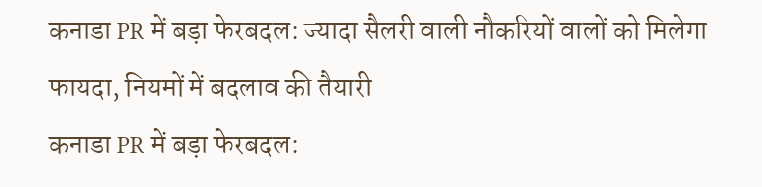कनाडा PR में बड़ा फेरबदल: ज्यादा सैलरी वाली नौकरियों वालों को मिलेगा फायदा, नियमों में बदलाव की तैयारी
कनाडा PR में बड़ा फेरबदल: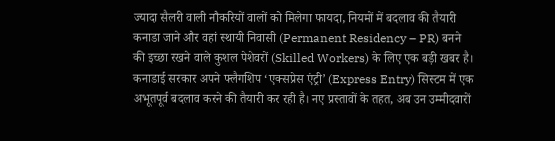ज्यादा सैलरी वाली नौकरियों वालों को मिलेगा फायदा, नियमों में बदलाव की तैयारी
कनाडा जाने और वहां स्थायी निवासी (Permanent Residency – PR) बनने की इच्छा रखने वाले कुशल पेशेवरों (Skilled Workers) के लिए एक बड़ी खबर है। कनाडाई सरकार अपने फ्लैगशिप ‘एक्सप्रेस एंट्री’ (Express Entry) सिस्टम में एक अभूतपूर्व बदलाव करने की तैयारी कर रही है। नए प्रस्तावों के तहत, अब उन उम्मीदवारों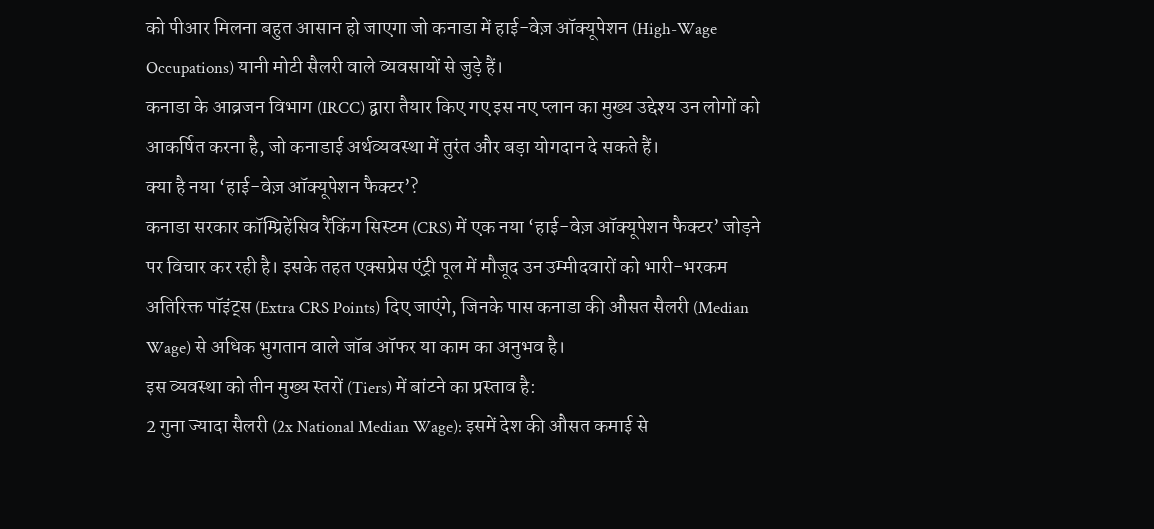को पीआर मिलना बहुत आसान हो जाएगा जो कनाडा में हाई-वेज़ ऑक्यूपेशन (High-Wage Occupations) यानी मोटी सैलरी वाले व्यवसायों से जुड़े हैं।
कनाडा के आव्रजन विभाग (IRCC) द्वारा तैयार किए गए इस नए प्लान का मुख्य उद्देश्य उन लोगों को आकर्षित करना है, जो कनाडाई अर्थव्यवस्था में तुरंत और बड़ा योगदान दे सकते हैं।
क्या है नया ‘हाई-वेज़ ऑक्यूपेशन फैक्टर’?
कनाडा सरकार कॉम्प्रिहेंसिव रैंकिंग सिस्टम (CRS) में एक नया ‘हाई-वेज़ ऑक्यूपेशन फैक्टर’ जोड़ने पर विचार कर रही है। इसके तहत एक्सप्रेस एंट्री पूल में मौजूद उन उम्मीदवारों को भारी-भरकम अतिरिक्त पॉइंट्स (Extra CRS Points) दिए जाएंगे, जिनके पास कनाडा की औसत सैलरी (Median Wage) से अधिक भुगतान वाले जॉब ऑफर या काम का अनुभव है।
इस व्यवस्था को तीन मुख्य स्तरों (Tiers) में बांटने का प्रस्ताव है:
2 गुना ज्यादा सैलरी (2x National Median Wage): इसमें देश की औसत कमाई से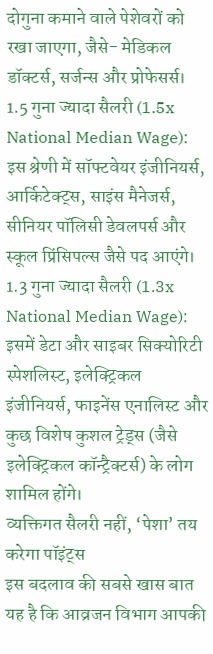दोगुना कमाने वाले पेशेवरों को रखा जाएगा, जैसे- मेडिकल डॉक्टर्स, सर्जन्स और प्रोफेसर्स।
1.5 गुना ज्यादा सैलरी (1.5x National Median Wage): इस श्रेणी में सॉफ्टवेयर इंजीनियर्स, आर्किटेक्ट्स, साइंस मैनेजर्स, सीनियर पॉलिसी डेवलपर्स और स्कूल प्रिंसिपल्स जैसे पद आएंगे।
1.3 गुना ज्यादा सैलरी (1.3x National Median Wage): इसमें डेटा और साइबर सिक्योरिटी स्पेशलिस्ट, इलेक्ट्रिकल इंजीनियर्स, फाइनेंस एनालिस्ट और कुछ विशेष कुशल ट्रेड्स (जैसे इलेक्ट्रिकल कॉन्ट्रैक्टर्स) के लोग शामिल होंगे।
व्यक्तिगत सैलरी नहीं, ‘पेशा’ तय करेगा पॉइंट्स
इस बदलाव की सबसे खास बात यह है कि आव्रजन विभाग आपकी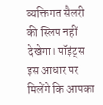व्यक्तिगत सैलरी की स्लिप नहीं देखेगा। पॉइंट्स इस आधार पर मिलेंगे कि आपका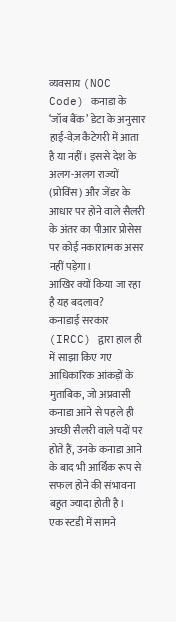व्यवसाय (NOC Code) कनाडा के ‘जॉब बैंक’ डेटा के अनुसार हाई-वेज़ कैटेगरी में आता है या नहीं। इससे देश के अलग-अलग राज्यों (प्रोविंस) और जेंडर के आधार पर होने वाले सैलरी के अंतर का पीआर प्रोसेस पर कोई नकारात्मक असर नहीं पड़ेगा।
आखिर क्यों किया जा रहा है यह बदलाव?
कनाडाई सरकार (IRCC) द्वारा हाल ही में साझा किए गए आधिकारिक आंकड़ों के मुताबिक, जो अप्रवासी कनाडा आने से पहले ही अच्छी सैलरी वाले पदों पर होते हैं, उनके कनाडा आने के बाद भी आर्थिक रूप से सफल होने की संभावना बहुत ज्यादा होती है।
एक स्टडी में सामने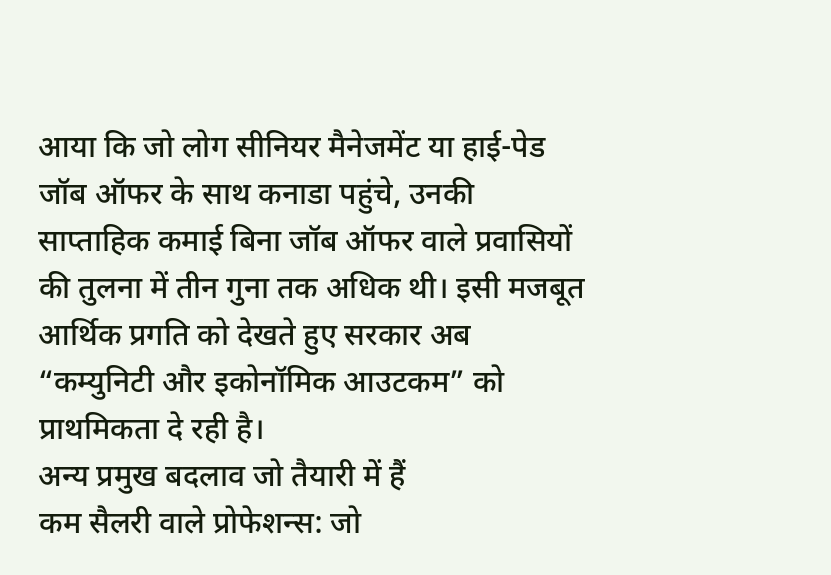आया कि जो लोग सीनियर मैनेजमेंट या हाई-पेड जॉब ऑफर के साथ कनाडा पहुंचे, उनकी साप्ताहिक कमाई बिना जॉब ऑफर वाले प्रवासियों की तुलना में तीन गुना तक अधिक थी। इसी मजबूत आर्थिक प्रगति को देखते हुए सरकार अब “कम्युनिटी और इकोनॉमिक आउटकम” को प्राथमिकता दे रही है।
अन्य प्रमुख बदलाव जो तैयारी में हैं
कम सैलरी वाले प्रोफेशन्स: जो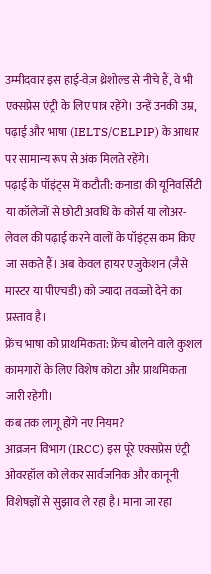उम्मीदवार इस हाई-वेज़ थ्रेशोल्ड से नीचे हैं, वे भी एक्सप्रेस एंट्री के लिए पात्र रहेंगे। उन्हें उनकी उम्र, पढ़ाई और भाषा (IELTS/CELPIP) के आधार पर सामान्य रूप से अंक मिलते रहेंगे।
पढ़ाई के पॉइंट्स में कटौती: कनाडा की यूनिवर्सिटी या कॉलेजों से छोटी अवधि के कोर्स या लोअर-लेवल की पढ़ाई करने वालों के पॉइंट्स कम किए जा सकते हैं। अब केवल हायर एजुकेशन (जैसे मास्टर या पीएचडी) को ज्यादा तवज्जो देने का प्रस्ताव है।
फ्रेंच भाषा को प्राथमिकता: फ्रेंच बोलने वाले कुशल कामगारों के लिए विशेष कोटा और प्राथमिकता जारी रहेगी।
कब तक लागू होंगे नए नियम?
आव्रजन विभाग (IRCC) इस पूरे एक्सप्रेस एंट्री ओवरहॉल को लेकर सार्वजनिक और कानूनी विशेषज्ञों से सुझाव ले रहा है। माना जा रहा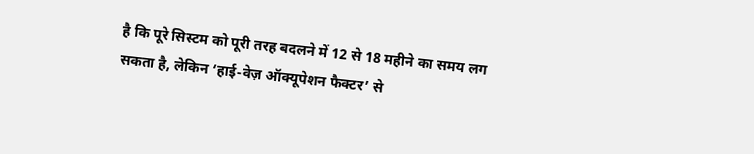है कि पूरे सिस्टम को पूरी तरह बदलने में 12 से 18 महीने का समय लग सकता है, लेकिन ‘हाई-वेज़ ऑक्यूपेशन फैक्टर’ से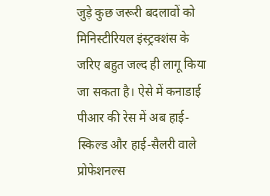जुड़े कुछ जरूरी बदलावों को मिनिस्टीरियल इंस्ट्रक्शंस के जरिए बहुत जल्द ही लागू किया जा सकता है। ऐसे में कनाडाई पीआर की रेस में अब हाई-स्किल्ड और हाई-सैलरी वाले प्रोफेशनल्स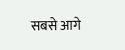सबसे आगे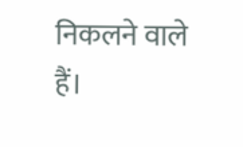निकलने वाले हैं।